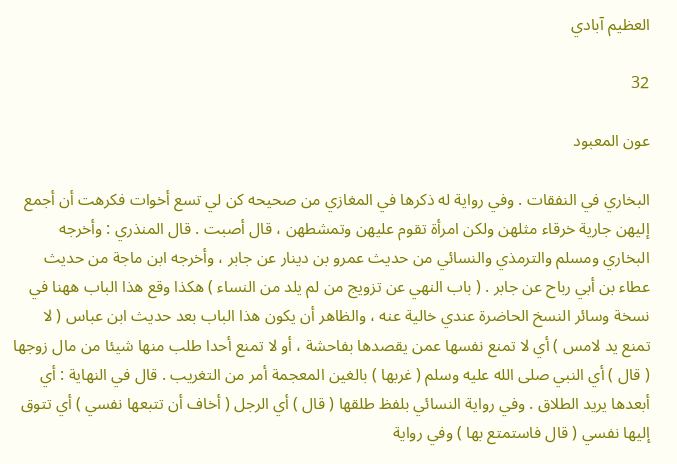العظيم آبادي

32

عون المعبود

البخاري في النفقات . وفي رواية له ذكرها في المغازي من صحيحه كن لي تسع أخوات فكرهت أن أجمع إليهن جارية خرقاء مثلهن ولكن امرأة تقوم عليهن وتمشطهن ، قال أصبت . قال المنذري : وأخرجه البخاري ومسلم والترمذي والنسائي من حديث عمرو بن دينار عن جابر ، وأخرجه ابن ماجة من حديث عطاء بن أبي رباح عن جابر . ( باب النهي عن تزويج من لم يلد من النساء ) هكذا وقع هذا الباب ههنا في نسخة وسائر النسخ الحاضرة عندي خالية عنه ، والظاهر أن يكون هذا الباب بعد حديث ابن عباس ( لا تمنع يد لامس ) أي لا تمنع نفسها عمن يقصدها بفاحشة ، أو لا تمنع أحدا طلب منها شيئا من مال زوجها ( قال ) أي النبي صلى الله عليه وسلم ( غربها ) بالغين المعجمة أمر من التغريب . قال في النهاية : أي أبعدها يريد الطلاق . وفي رواية النسائي بلفظ طلقها ( قال ) أي الرجل ( أخاف أن تتبعها نفسي ) أي تتوق إليها نفسي ( قال فاستمتع بها ) وفي رواية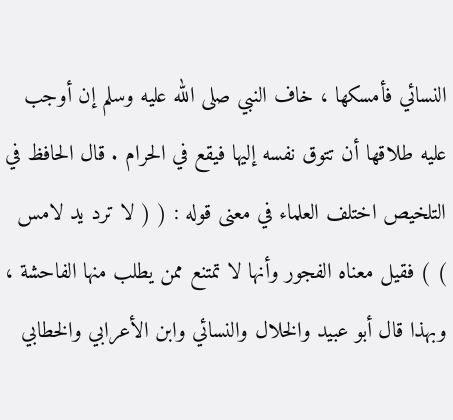النسائي فأمسكها ، خاف النبي صلى الله عليه وسلم إن أوجب عليه طلاقها أن تتوق نفسه إليها فيقع في الحرام . قال الحافظ في التلخيص اختلف العلماء في معنى قوله : ( ( لا ترد يد لامس ) ) فقيل معناه الفجور وأنها لا تمتنع ممن يطلب منها الفاحشة ، وبهذا قال أبو عبيد والخلال والنسائي وابن الأعرابي والخطابي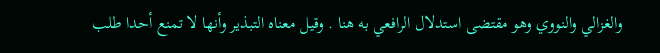والغزالي والنووي وهو مقتضى استدلال الرافعي به هنا . وقيل معناه التبذير وأنها لا تمنع أحدا طلب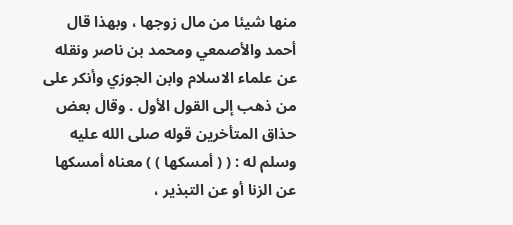منها شيئا من مال زوجها ، وبهذا قال أحمد والأصمعي ومحمد بن ناصر ونقله عن علماء الاسلام وابن الجوزي وأنكر على من ذهب إلى القول الأول . وقال بعض حذاق المتأخرين قوله صلى الله عليه وسلم له : ( ( أمسكها ) ) معناه أمسكها عن الزنا أو عن التبذير ،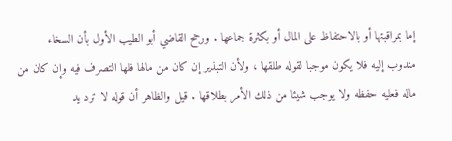إما بمراقبتها أو بالاحتفاظ على المال أو بكثرة جماعها . ورجح القاضي أبو الطيب الأول بأن السخاء مندوب إليه فلا يكون موجبا لقوله طلقها ، ولأن التبذير إن كان من مالها فلها التصرف فيه وإن كان من ماله فعليه حفظه ولا يوجب شيئا من ذلك الأمر بطلاقها . قيل والظاهر أن قوله لا ترد يد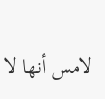لامس أنها لا